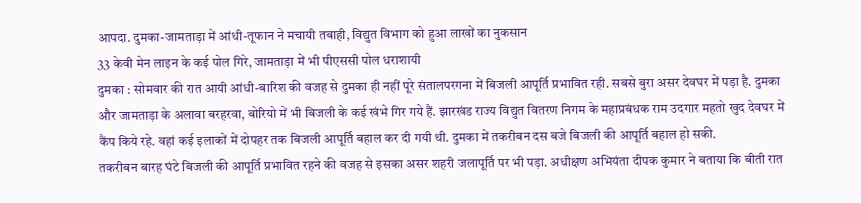आपदा. दुमका-जामताड़ा में आंधी-तूफान ने मचायी तबाही, विद्युत विभाग को हुआ लाखों का नुकसान
33 केवी मेन लाइन के कई पोल गिरे, जामताड़ा में भी पीएससी पोल धराशायी
दुमका : सोमवार की रात आयी आंधी-बारिश की वजह से दुमका ही नहीं पूरे संतालपरगना में बिजली आपूर्ति प्रभावित रही. सबसे बुरा असर देवघर में पड़ा है. दुमका और जामताड़ा के अलावा बरहरवा, बोरियो में भी बिजली के कई खंभे गिर गये हैं. झारखंड राज्य विद्युत वितरण निगम के महाप्रबंधक राम उदगार महतो खुद देवघर में कैंप किये रहे. वहां कई इलाकों में दोपहर तक बिजली आपूर्ति बहाल कर दी गयी थी. दुमका में तकरीबन दस बजे बिजली की आपूर्ति बहाल हो सकी.
तकरीबन बारह घंटे बिजली की आपूर्ति प्रभावित रहने की वजह से इसका असर शहरी जलापूर्ति पर भी पड़ा. अधीक्षण अभियंता दीपक कुमार ने बताया कि बीती रात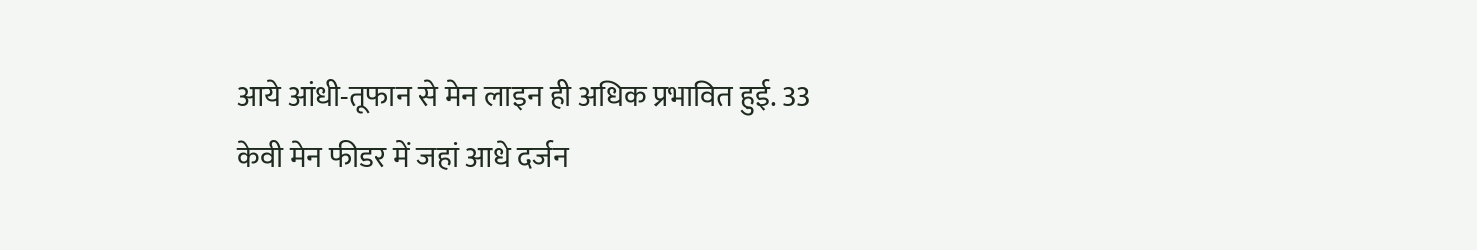आये आंधी-तूफान से मेन लाइन ही अधिक प्रभावित हुई. 33 केवी मेन फीडर में जहां आधे दर्जन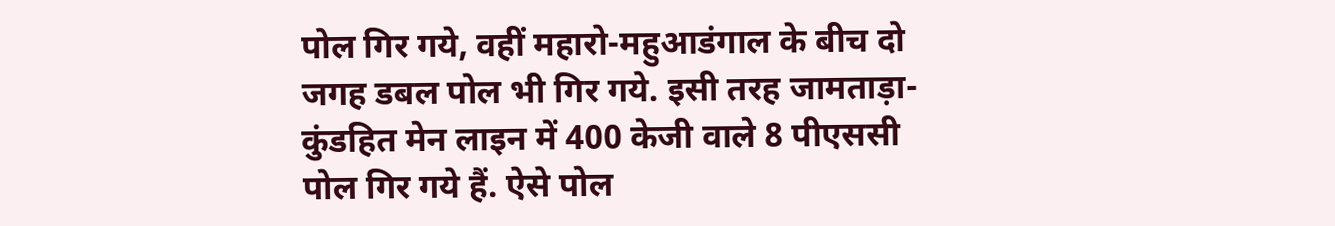पोल गिर गये, वहीं महारो-महुआडंगाल के बीच दो जगह डबल पोल भी गिर गये. इसी तरह जामताड़ा-कुंडहित मेन लाइन में 400 केजी वाले 8 पीएससी पोल गिर गये हैं. ऐसे पोल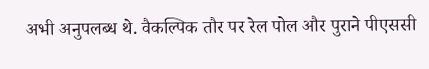अभी अनुपलब्ध थे. वैकल्पिक तौर पर रेल पोल और पुराने पीएससी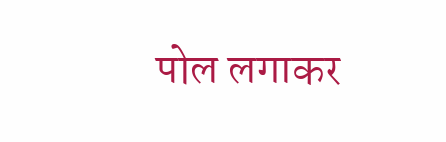पोल लगाकर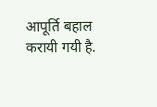आपूर्ति बहाल करायी गयी है.